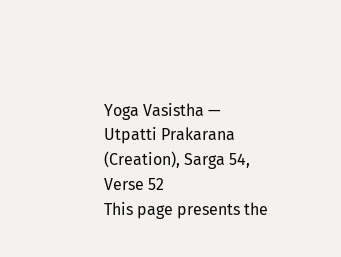Yoga Vasistha — Utpatti Prakarana (Creation), Sarga 54, Verse 52
This page presents the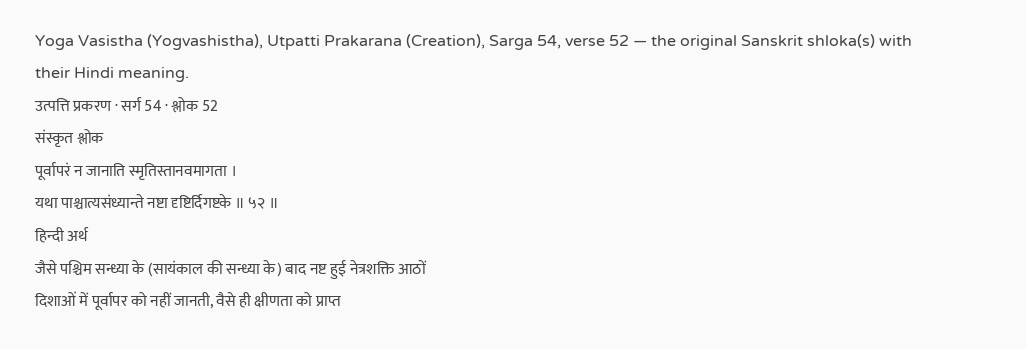Yoga Vasistha (Yogvashistha), Utpatti Prakarana (Creation), Sarga 54, verse 52 — the original Sanskrit shloka(s) with their Hindi meaning.
उत्पत्ति प्रकरण · सर्ग 54 · श्लोक 52
संस्कृत श्लोक
पूर्वापरं न जानाति स्मृतिस्तानवमागता ।
यथा पाश्चात्यसंध्यान्ते नष्टा दृष्टिर्दिगष्टके ॥ ५२ ॥
हिन्दी अर्थ
जैसे पश्चिम सन्ध्या के (सायंकाल की सन्ध्या के) बाद नष्ट हुई नेत्रशक्ति आठों
दिशाओं में पूर्वापर को नहीं जानती, वैसे ही क्षीणता को प्राप्त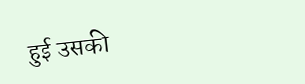हुई उसकी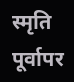स्मृति पूर्वापर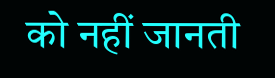को नहीं जानती